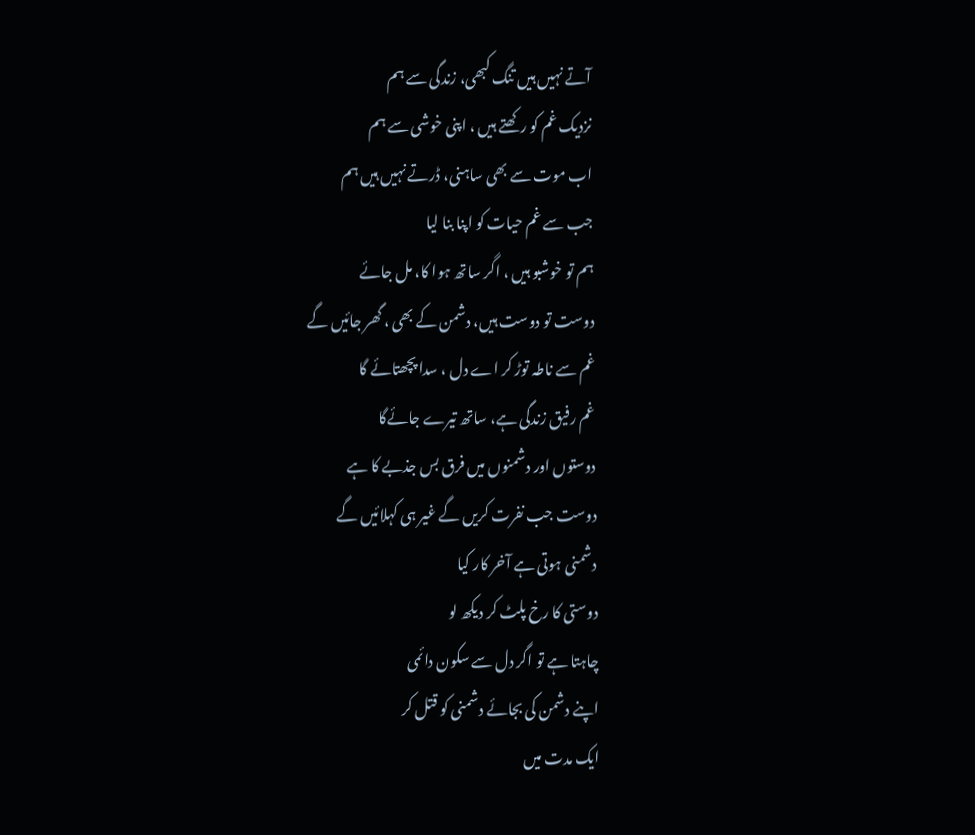آتے نہیں ہیں تنگ کبھی، زندگی سے ہم
نزدیک غم کو رکھتے ہیں ، اپنی خوشی سے ہم
اب موت سے بھی ساہنی، ڈرتے نہیں ہیں ہم
جب سے غم حیات کو اپنا بنا لیا
ہم تو خوشبو ہیں ، اگر ساتھ ہوا کا، مل جائے
دوست تو دوست ہیں، دشمن کے بھی ، گھر جائیں گے
غم سے ناطہ توڑ کر اے دل ، سدا پچھتائے گا
غم رفیق زندگی ہے، ساتھ تیرے جائےگا
دوستوں اور دشمنوں میں فرق بس جذبے کا ہے
دوست جب نفرت کریں گے غیر ہی کہلائیں گے
دشمنی ہوتی ہے آخر کار کیا
دوستی کا رخ پلٹ کر دیکھ لو
چاہتا ہے تو اگر دل سے سکون دائمی
اپنے دشمن کی بجائے دشمنی کو قتل کر
ایک مدت میں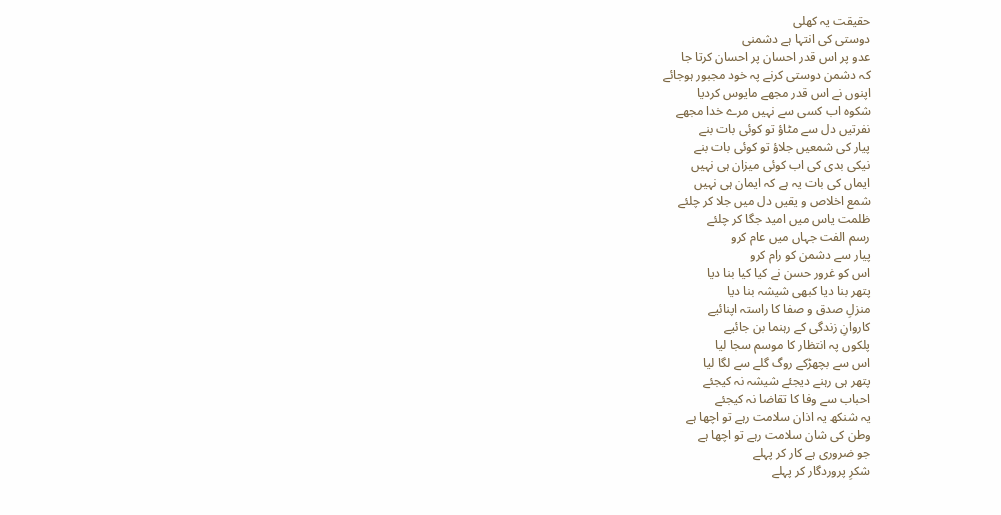حقیقت یہ کھلی
دوستی کی انتہا ہے دشمنی
عدو پر اس قدر احسان پر احسان کرتا جا
کہ دشمن دوستی کرنے پہ خود مجبور ہوجائے
اپنوں نے اس قدر مجھے مایوس کردیا
شکوہ اب کسی سے نہیں مرے خدا مجھے
نفرتیں دل سے مٹاؤ تو کوئی بات بنے
پیار کی شمعیں جلاؤ تو کوئی بات بنے
نیکی بدی کی اب کوئی میزان ہی نہیں
ایماں کی بات یہ ہے کہ ایمان ہی نہیں
شمع اخلاص و یقیں دل میں جلا کر چلئے
ظلمت یاس میں امید جگا کر چلئے
رسم الفت جہاں میں عام کرو
پیار سے دشمن کو رام کرو
اس کو غرور حسن نے کیا کیا بنا دیا
پتھر بنا دیا کبھی شیشہ بنا دیا
منزلِ صدق و صفا کا راستہ اپنائیے
کاروانِ زندگی کے رہنما بن جائیے
پلکوں پہ انتظار کا موسم سجا لیا
اس سے بچھڑکے روگ گلے سے لگا لیا
پتھر ہی رہنے دیجئے شیشہ نہ کیجئے
احباب سے وفا کا تقاضا نہ کیجئے
یہ شنکھ یہ اذان سلامت رہے تو اچھا ہے
وطن کی شان سلامت رہے تو اچھا ہے
جو ضروری ہے کار کر پہلے
شکرِ پروردگار کر پہلے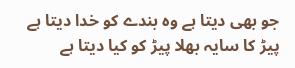جو بھی دیتا ہے وہ بندے کو خدا دیتا ہے
پیڑ کا سایہ بھلا پیڑ کو کیا دیتا ہے